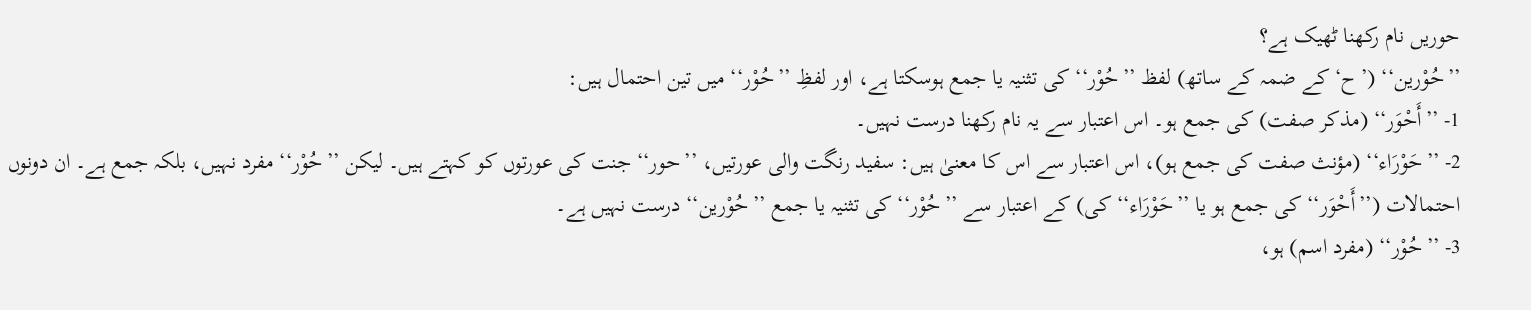حوریں نام رکھنا ٹھیک ہے؟
’’حُوْرین‘‘ (’ح‘ کے ضمہ کے ساتھ) لفظ ’’حُوْر‘‘ کی تثنیہ یا جمع ہوسکتا ہے، اور لفظِ ’’حُوْر‘‘ میں تین احتمال ہیں:
1- ’’أَحْوَر‘‘ (مذکر صفت) کی جمع ہو۔ اس اعتبار سے یہ نام رکھنا درست نہیں۔
2- ’’حَوْرَاء‘‘ (مؤنث صفت کی جمع ہو)، اس اعتبار سے اس کا معنیٰ ہیں: سفید رنگت والی عورتیں، ’’حور‘‘ جنت کی عورتوں کو کہتے ہیں۔ لیکن ’’حُوْر‘‘ مفرد نہیں، بلکہ جمع ہے۔ ان دونوں احتمالات (’’أَحْوَر‘‘کی جمع ہو یا ’’حَوْرَاء‘‘ کی) کے اعتبار سے ’’حُوْر‘‘ کی تثنیہ یا جمع ’’حُوْرین‘‘ درست نہیں ہے۔
3- ’’حُوْر‘‘ (مفرد اسم) ہو،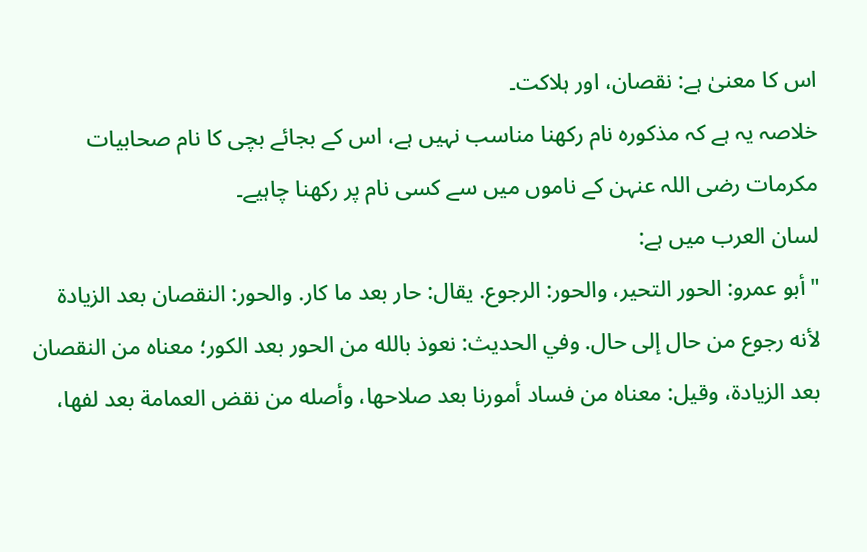اس کا معنیٰ ہے: نقصان، اور ہلاکت۔
خلاصہ یہ ہے کہ مذکورہ نام رکھنا مناسب نہیں ہے، اس کے بجائے بچی کا نام صحابیات مکرمات رضی اللہ عنہن کے ناموں میں سے کسی نام پر رکھنا چاہیے۔
لسان العرب میں ہے:
"أبو عمرو: الحور التحير، والحور: الرجوع. يقال: حار بعد ما كار. والحور: النقصان بعد الزيادة لأنه رجوع من حال إلى حال. وفي الحديث: نعوذ بالله من الحور بعد الكور؛ معناه من النقصان بعد الزيادة، وقيل: معناه من فساد أمورنا بعد صلاحها، وأصله من نقض العمامة بعد لفها،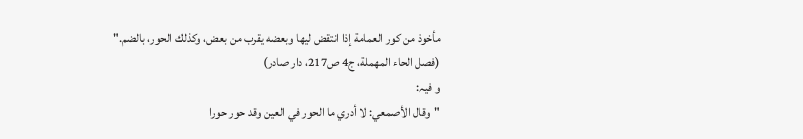مأخوذ من كور العمامة إذا انتقض ليها وبعضه يقرب من بعض، وكذلك الحور، بالضم."
(فصل الحاء المهملة، ج4 ص217، دار صادر)
و فیہ:
"وقال الأصمعي: لا أدري ما الحور في العين وقد حور حورا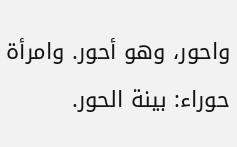واحور، وهو أحور. وامرأة حوراء: بينة الحور.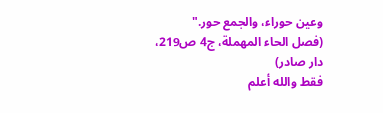وعين حوراء، والجمع حور."
(فصل الحاء المهملة، ج4 ص219، دار صادر)
فقط والله أعلم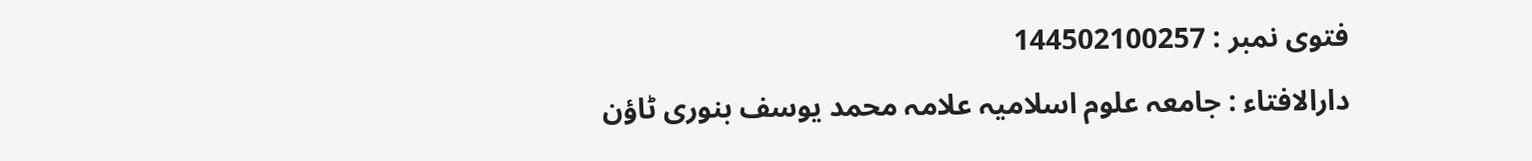فتوی نمبر : 144502100257
دارالافتاء : جامعہ علوم اسلامیہ علامہ محمد یوسف بنوری ٹاؤن